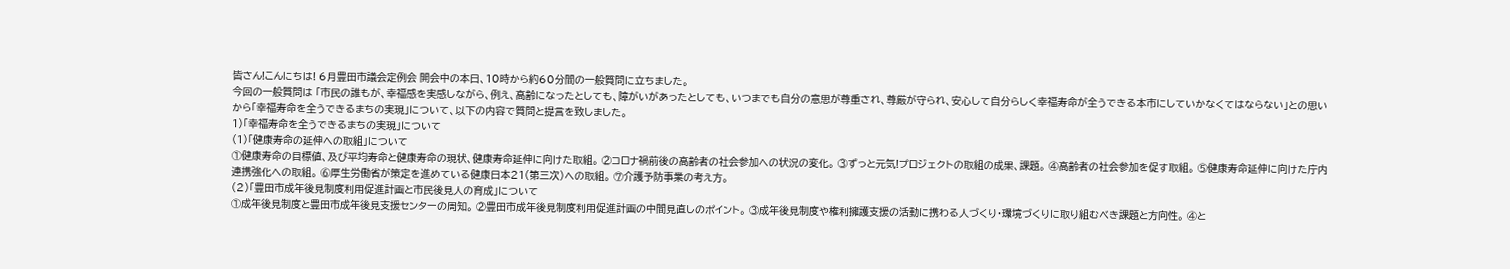皆さん!こんにちは! 6月豊田市議会定例会 開会中の本日、10時から約60分間の一般質問に立ちました。
今回の一般質問は 「市民の誰もが、幸福感を実感しながら、例え、高齢になったとしても、障がいがあったとしても、いつまでも自分の意思が尊重され、尊厳が守られ、安心して自分らしく幸福寿命が全うできる本市にしていかなくてはならない」との思いから「幸福寿命を全うできるまちの実現」について、以下の内容で質問と提言を致しました。
1)「幸福寿命を全うできるまちの実現」について
(1)「健康寿命の延伸への取組」について
①健康寿命の目標値、及び平均寿命と健康寿命の現状、健康寿命延伸に向けた取組。 ②コロナ禍前後の高齢者の社会参加への状況の変化。 ③ずっと元気!プロジェクトの取組の成果、課題。 ④高齢者の社会参加を促す取組。 ⑤健康寿命延伸に向けた庁内連携強化への取組。 ⑥厚生労働省が策定を進めている健康日本21(第三次)への取組。 ⑦介護予防事業の考え方。
(2)「豊田市成年後見制度利用促進計画と市民後見人の育成」について
①成年後見制度と豊田市成年後見支援センターの周知。 ②豊田市成年後見制度利用促進計画の中間見直しのポイント。 ③成年後見制度や権利擁護支援の活動に携わる人づくり・環境づくりに取り組むべき課題と方向性。 ④と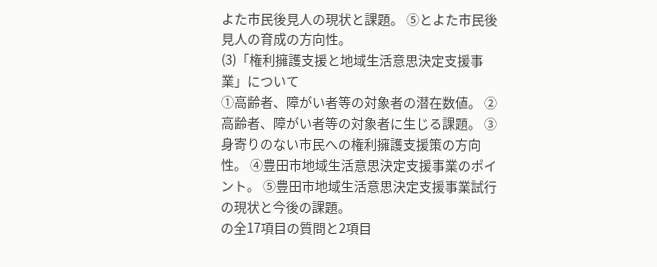よた市民後見人の現状と課題。 ⑤とよた市民後見人の育成の方向性。
(3)「権利擁護支援と地域生活意思決定支援事業」について
①高齢者、障がい者等の対象者の潜在数値。 ②高齢者、障がい者等の対象者に生じる課題。 ③身寄りのない市民への権利擁護支援策の方向性。 ④豊田市地域生活意思決定支援事業のポイント。 ⑤豊田市地域生活意思決定支援事業試行の現状と今後の課題。
の全17項目の質問と2項目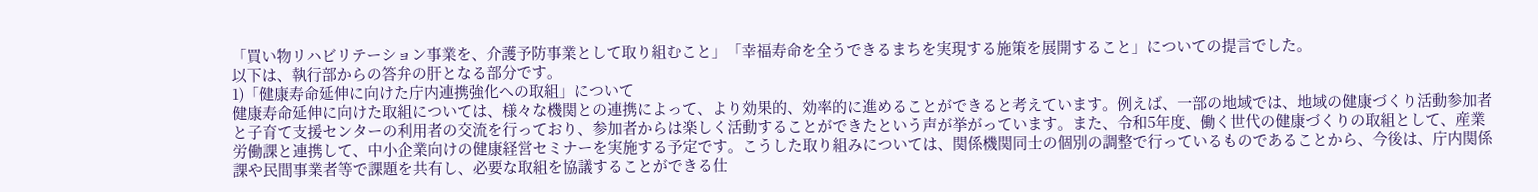「買い物リハビリテーション事業を、介護予防事業として取り組むこと」「幸福寿命を全うできるまちを実現する施策を展開すること」についての提言でした。
以下は、執行部からの答弁の肝となる部分です。
1)「健康寿命延伸に向けた庁内連携強化への取組」について
健康寿命延伸に向けた取組については、様々な機関との連携によって、より効果的、効率的に進めることができると考えています。例えば、一部の地域では、地域の健康づくり活動参加者と子育て支援センターの利用者の交流を行っており、参加者からは楽しく活動することができたという声が挙がっています。また、令和5年度、働く世代の健康づくりの取組として、産業労働課と連携して、中小企業向けの健康経営セミナーを実施する予定です。こうした取り組みについては、関係機関同士の個別の調整で行っているものであることから、今後は、庁内関係課や民間事業者等で課題を共有し、必要な取組を協議することができる仕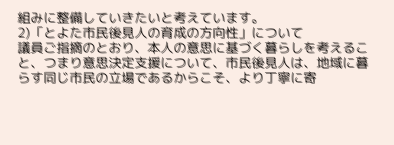組みに整備していきたいと考えています。
2)「とよた市民後見人の育成の方向性」について
議員ご指摘のとおり、本人の意思に基づく暮らしを考えること、つまり意思決定支援について、市民後見人は、地域に暮らす同じ市民の立場であるからこそ、より丁寧に寄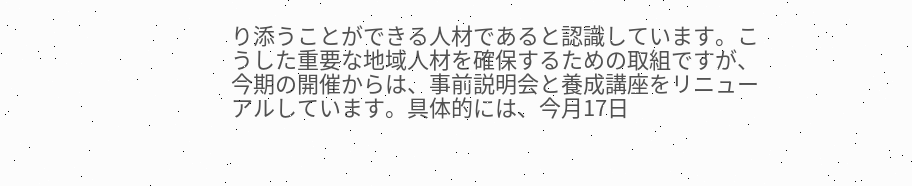り添うことができる人材であると認識しています。こうした重要な地域人材を確保するための取組ですが、今期の開催からは、事前説明会と養成講座をリニューアルしています。具体的には、今月17日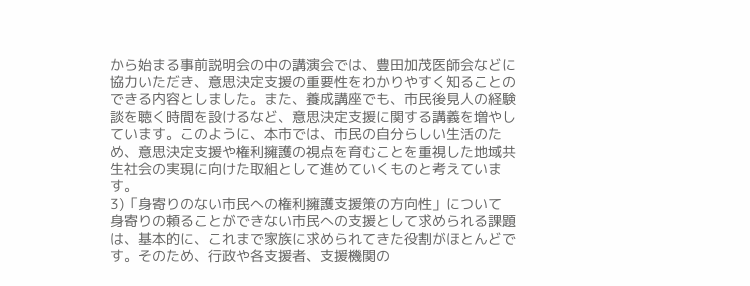から始まる事前説明会の中の講演会では、豊田加茂医師会などに協力いただき、意思決定支援の重要性をわかりやすく知ることのできる内容としました。また、養成講座でも、市民後見人の経験談を聴く時間を設けるなど、意思決定支援に関する講義を増やしています。このように、本市では、市民の自分らしい生活のため、意思決定支援や権利擁護の視点を育むことを重視した地域共生社会の実現に向けた取組として進めていくものと考えています。
3)「身寄りのない市民への権利擁護支援策の方向性」について
身寄りの頼ることができない市民への支援として求められる課題は、基本的に、これまで家族に求められてきた役割がほとんどです。そのため、行政や各支援者、支援機関の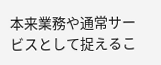本来業務や通常サービスとして捉えるこ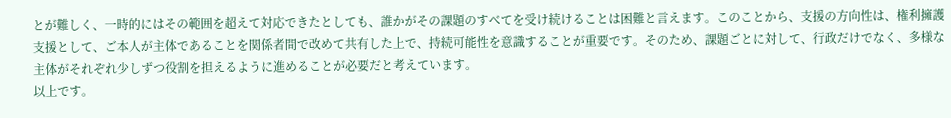とが難しく、一時的にはその範囲を超えて対応できたとしても、誰かがその課題のすべてを受け続けることは困難と言えます。このことから、支援の方向性は、権利擁護支援として、ご本人が主体であることを関係者間で改めて共有した上で、持続可能性を意識することが重要です。そのため、課題ごとに対して、行政だけでなく、多様な主体がそれぞれ少しずつ役割を担えるように進めることが必要だと考えています。
以上です。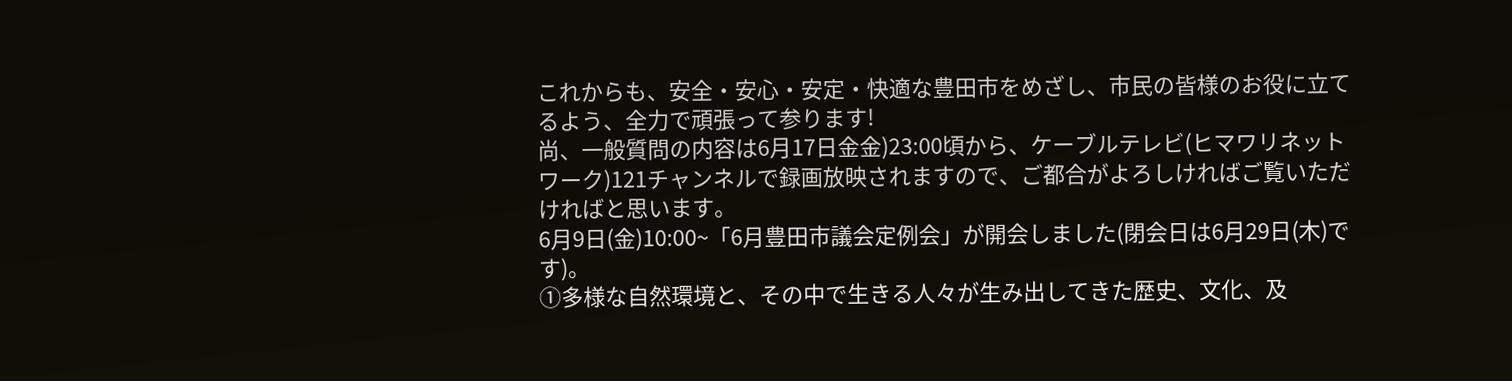これからも、安全・安心・安定・快適な豊田市をめざし、市民の皆様のお役に立てるよう、全力で頑張って参ります!
尚、一般質問の内容は6月17日金金)23:00頃から、ケーブルテレビ(ヒマワリネットワーク)121チャンネルで録画放映されますので、ご都合がよろしければご覧いただければと思います。
6月9日(金)10:00~「6月豊田市議会定例会」が開会しました(閉会日は6月29日(木)です)。
①多様な自然環境と、その中で生きる人々が生み出してきた歴史、文化、及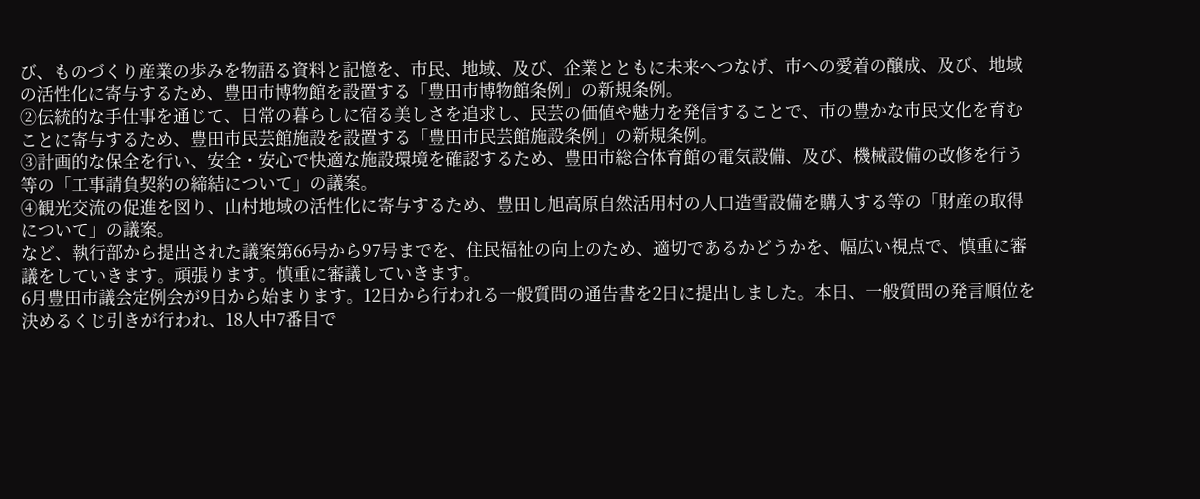び、ものづくり産業の歩みを物語る資料と記憶を、市民、地域、及び、企業とともに未来へつなげ、市への愛着の醸成、及び、地域の活性化に寄与するため、豊田市博物館を設置する「豊田市博物館条例」の新規条例。
②伝統的な手仕事を通じて、日常の暮らしに宿る美しさを追求し、民芸の価値や魅力を発信することで、市の豊かな市民文化を育むことに寄与するため、豊田市民芸館施設を設置する「豊田市民芸館施設条例」の新規条例。
③計画的な保全を行い、安全・安心で快適な施設環境を確認するため、豊田市総合体育館の電気設備、及び、機械設備の改修を行う等の「工事請負契約の締結について」の議案。
④観光交流の促進を図り、山村地域の活性化に寄与するため、豊田し旭高原自然活用村の人口造雪設備を購入する等の「財産の取得について」の議案。
など、執行部から提出された議案第66号から97号までを、住民福祉の向上のため、適切であるかどうかを、幅広い視点で、慎重に審議をしていきます。頑張ります。慎重に審議していきます。
6月豊田市議会定例会が9日から始まります。12日から行われる一般質問の通告書を2日に提出しました。本日、一般質問の発言順位を決めるくじ引きが行われ、18人中7番目で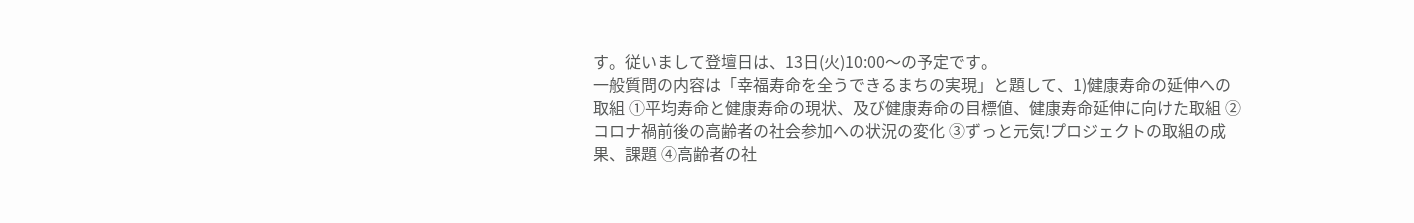す。従いまして登壇日は、13日(火)10:00〜の予定です。
一般質問の内容は「幸福寿命を全うできるまちの実現」と題して、1)健康寿命の延伸への取組 ①平均寿命と健康寿命の現状、及び健康寿命の目標値、健康寿命延伸に向けた取組 ②コロナ禍前後の高齢者の社会参加への状況の変化 ③ずっと元気!プロジェクトの取組の成果、課題 ④高齢者の社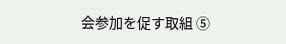会参加を促す取組 ⑤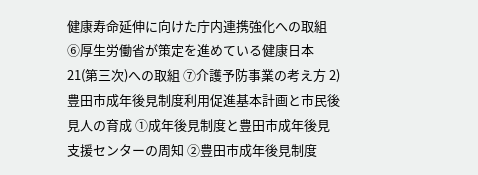健康寿命延伸に向けた庁内連携強化への取組 ⑥厚生労働省が策定を進めている健康日本21(第三次)への取組 ⑦介護予防事業の考え方 2)豊田市成年後見制度利用促進基本計画と市民後見人の育成 ①成年後見制度と豊田市成年後見支援センターの周知 ②豊田市成年後見制度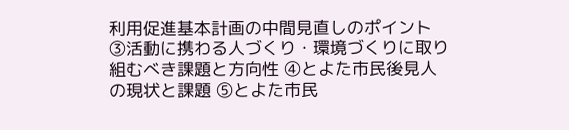利用促進基本計画の中間見直しのポイント ③活動に携わる人づくり・環境づくりに取り組むべき課題と方向性 ④とよた市民後見人の現状と課題 ⑤とよた市民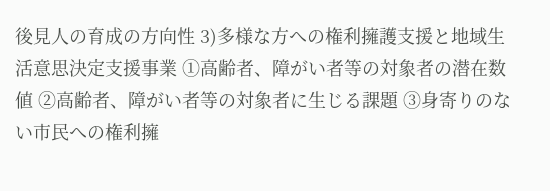後見人の育成の方向性 3)多様な方への権利擁護支援と地域生活意思決定支援事業 ①高齢者、障がい者等の対象者の潜在数値 ②高齢者、障がい者等の対象者に生じる課題 ③身寄りのない市民への権利擁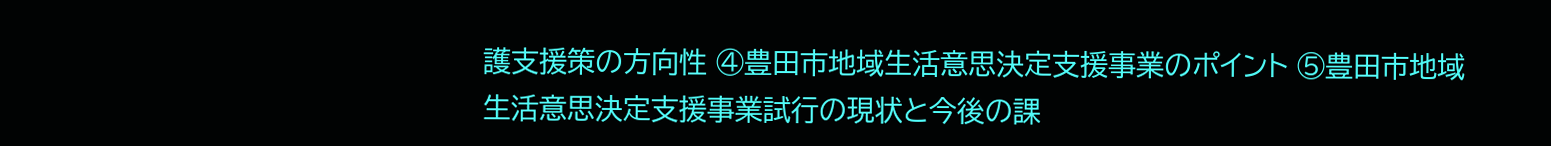護支援策の方向性 ④豊田市地域生活意思決定支援事業のポイント ⑤豊田市地域生活意思決定支援事業試行の現状と今後の課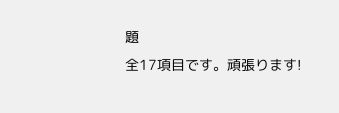題
全17項目です。頑張ります!